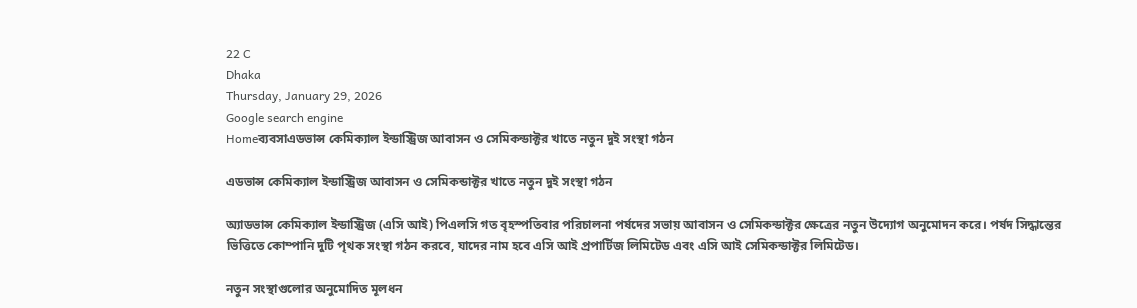22 C
Dhaka
Thursday, January 29, 2026
Google search engine
Homeব্যবসাএডভান্স কেমিক্যাল ইন্ডাস্ট্রিজ আবাসন ও সেমিকন্ডাক্টর খাতে নতুন দুই সংস্থা গঠন

এডভান্স কেমিক্যাল ইন্ডাস্ট্রিজ আবাসন ও সেমিকন্ডাক্টর খাতে নতুন দুই সংস্থা গঠন

অ্যাডভান্স কেমিক্যাল ইন্ডাস্ট্রিজ (এসি আই) পিএলসি গত বৃহস্পতিবার পরিচালনা পর্ষদের সভায় আবাসন ও সেমিকন্ডাক্টর ক্ষেত্রের নতুন উদ্যোগ অনুমোদন করে। পর্ষদ সিদ্ধান্তের ভিত্তিতে কোম্পানি দুটি পৃথক সংস্থা গঠন করবে, যাদের নাম হবে এসি আই প্রপার্টিজ লিমিটেড এবং এসি আই সেমিকন্ডাক্টর লিমিটেড।

নতুন সংস্থাগুলোর অনুমোদিত মূলধন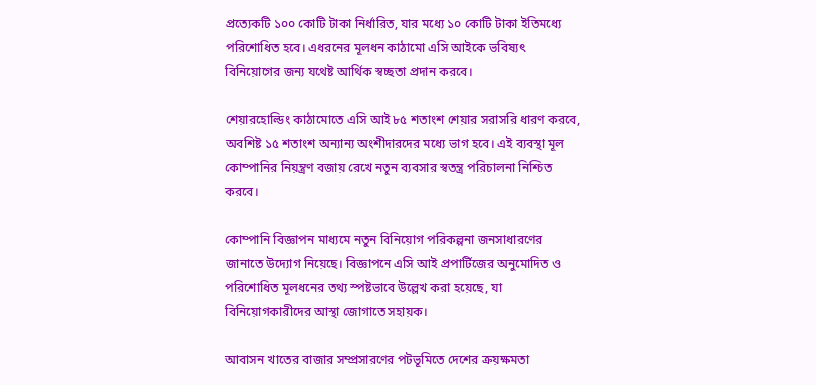প্রত্যেকটি ১০০ কোটি টাকা নির্ধারিত, যার মধ্যে ১০ কোটি টাকা ইতিমধ্যে পরিশোধিত হবে। এধরনের মূলধন কাঠামো এসি আইকে ভবিষ্যৎ বিনিয়োগের জন্য যথেষ্ট আর্থিক স্বচ্ছতা প্রদান করবে।

শেয়ারহোল্ডিং কাঠামোতে এসি আই ৮৫ শতাংশ শেয়ার সরাসরি ধারণ করবে, অবশিষ্ট ১৫ শতাংশ অন্যান্য অংশীদারদের মধ্যে ভাগ হবে। এই ব্যবস্থা মূল কোম্পানির নিয়ন্ত্রণ বজায় রেখে নতুন ব্যবসার স্বতন্ত্র পরিচালনা নিশ্চিত করবে।

কোম্পানি বিজ্ঞাপন মাধ্যমে নতুন বিনিয়োগ পরিকল্পনা জনসাধারণের জানাতে উদ্যোগ নিয়েছে। বিজ্ঞাপনে এসি আই প্রপার্টিজের অনুমোদিত ও পরিশোধিত মূলধনের তথ্য স্পষ্টভাবে উল্লেখ করা হয়েছে, যা বিনিয়োগকারীদের আস্থা জোগাতে সহায়ক।

আবাসন খাতের বাজার সম্প্রসারণের পটভূমিতে দেশের ক্রয়ক্ষমতা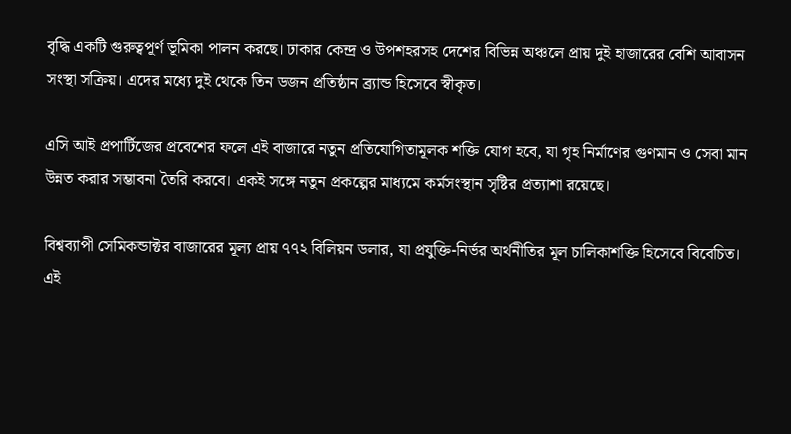বৃদ্ধি একটি গুরুত্বপূর্ণ ভূমিকা পালন করছে। ঢাকার কেন্দ্র ও উপশহরসহ দেশের বিভিন্ন অঞ্চলে প্রায় দুই হাজারের বেশি আবাসন সংস্থা সক্রিয়। এদের মধ্যে দুই থেকে তিন ডজন প্রতিষ্ঠান ব্র্যান্ড হিসেবে স্বীকৃত।

এসি আই প্রপার্টিজের প্রবেশের ফলে এই বাজারে নতুন প্রতিযোগিতামূলক শক্তি যোগ হবে, যা গৃহ নির্মাণের গুণমান ও সেবা মান উন্নত করার সম্ভাবনা তৈরি করবে। একই সঙ্গে নতুন প্রকল্পের মাধ্যমে কর্মসংস্থান সৃষ্টির প্রত্যাশা রয়েছে।

বিশ্বব্যাপী সেমিকন্ডাক্টর বাজারের মূল্য প্রায় ৭৭২ বিলিয়ন ডলার, যা প্রযুক্তি-নির্ভর অর্থনীতির মূল চালিকাশক্তি হিসেবে বিবেচিত। এই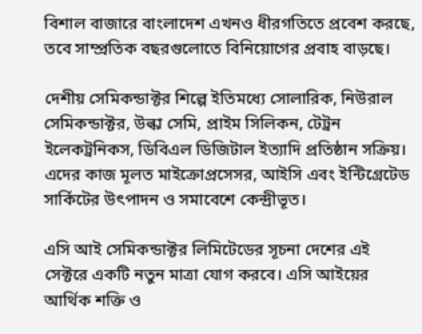বিশাল বাজারে বাংলাদেশ এখনও ধীরগতিতে প্রবেশ করছে, তবে সাম্প্রতিক বছরগুলোতে বিনিয়োগের প্রবাহ বাড়ছে।

দেশীয় সেমিকন্ডাক্টর শিল্পে ইতিমধ্যে সোলারিক, নিউরাল সেমিকন্ডাক্টর, উল্কা সেমি, প্রাইম সিলিকন, টেট্রন ইলেকট্রনিকস, ডিবিএল ডিজিটাল ইত্যাদি প্রতিষ্ঠান সক্রিয়। এদের কাজ মূলত মাইক্রোপ্রসেসর, আইসি এবং ইন্টিগ্রেটেড সার্কিটের উৎপাদন ও সমাবেশে কেন্দ্রীভূত।

এসি আই সেমিকন্ডাক্টর লিমিটেডের সূচনা দেশের এই সেক্টরে একটি নতুন মাত্রা যোগ করবে। এসি আইয়ের আর্থিক শক্তি ও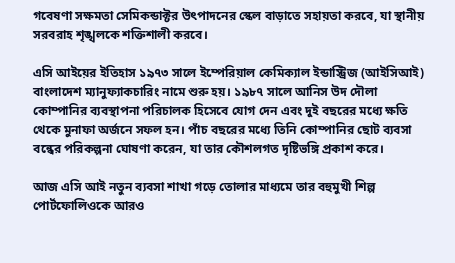গবেষণা সক্ষমতা সেমিকন্ডাক্টর উৎপাদনের স্কেল বাড়াতে সহায়তা করবে, যা স্থানীয় সরবরাহ শৃঙ্খলকে শক্তিশালী করবে।

এসি আইয়ের ইতিহাস ১৯৭৩ সালে ইম্পেরিয়াল কেমিক্যাল ইন্ডাস্ট্রিজ (আইসিআই) বাংলাদেশ ম্যানুফ্যাকচারিং নামে শুরু হয়। ১৯৮৭ সালে আনিস উদ দৌলা কোম্পানির ব্যবস্থাপনা পরিচালক হিসেবে যোগ দেন এবং দুই বছরের মধ্যে ক্ষতি থেকে মুনাফা অর্জনে সফল হন। পাঁচ বছরের মধ্যে তিনি কোম্পানির ছোট ব্যবসা বন্ধের পরিকল্পনা ঘোষণা করেন, যা তার কৌশলগত দৃষ্টিভঙ্গি প্রকাশ করে।

আজ এসি আই নতুন ব্যবসা শাখা গড়ে তোলার মাধ্যমে তার বহুমুখী শিল্প পোর্টফোলিওকে আরও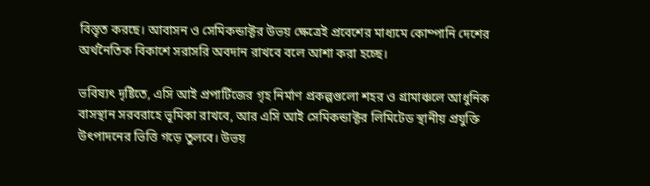বিস্তৃত করছে। আবাসন ও সেমিকন্ডাক্টর উভয় ক্ষেত্রেই প্রবেশের মাধ্যমে কোম্পানি দেশের অর্থনৈতিক বিকাশে সরাসরি অবদান রাখবে বলে আশা করা হচ্ছে।

ভবিষ্যৎ দৃষ্টিতে, এসি আই প্রপার্টিজের গৃহ নির্মাণ প্রকল্পগুলো শহর ও গ্রামাঞ্চলে আধুনিক বাসস্থান সরবরাহে ভূমিকা রাখবে, আর এসি আই সেমিকন্ডাক্টর লিমিটেড স্থানীয় প্রযুক্তি উৎপাদনের ভিত্তি গড়ে তুলবে। উভয়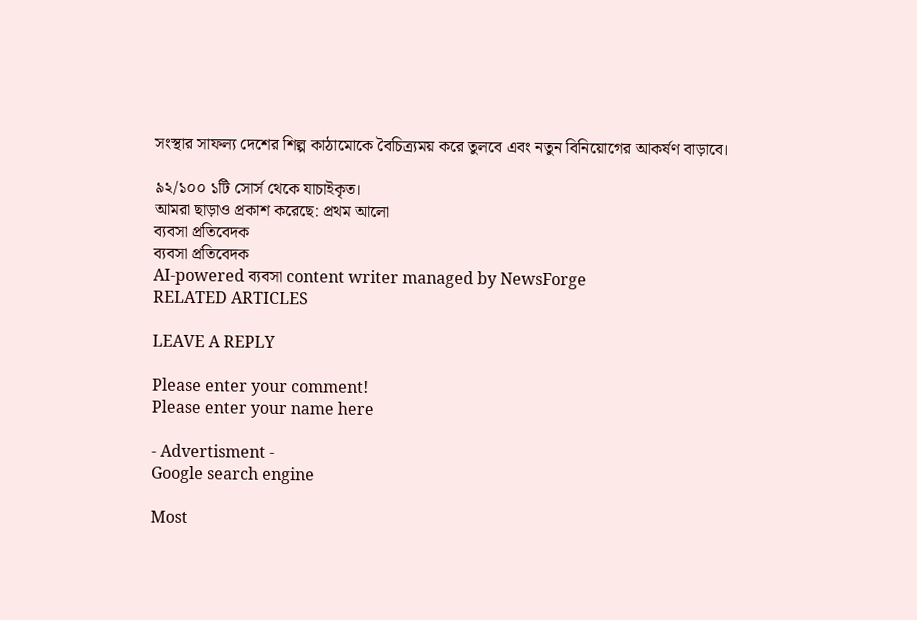সংস্থার সাফল্য দেশের শিল্প কাঠামোকে বৈচিত্র্যময় করে তুলবে এবং নতুন বিনিয়োগের আকর্ষণ বাড়াবে।

৯২/১০০ ১টি সোর্স থেকে যাচাইকৃত।
আমরা ছাড়াও প্রকাশ করেছে: প্রথম আলো
ব্যবসা প্রতিবেদক
ব্যবসা প্রতিবেদক
AI-powered ব্যবসা content writer managed by NewsForge
RELATED ARTICLES

LEAVE A REPLY

Please enter your comment!
Please enter your name here

- Advertisment -
Google search engine

Most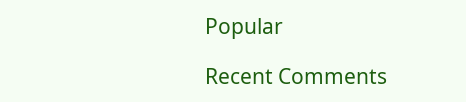Popular

Recent Comments